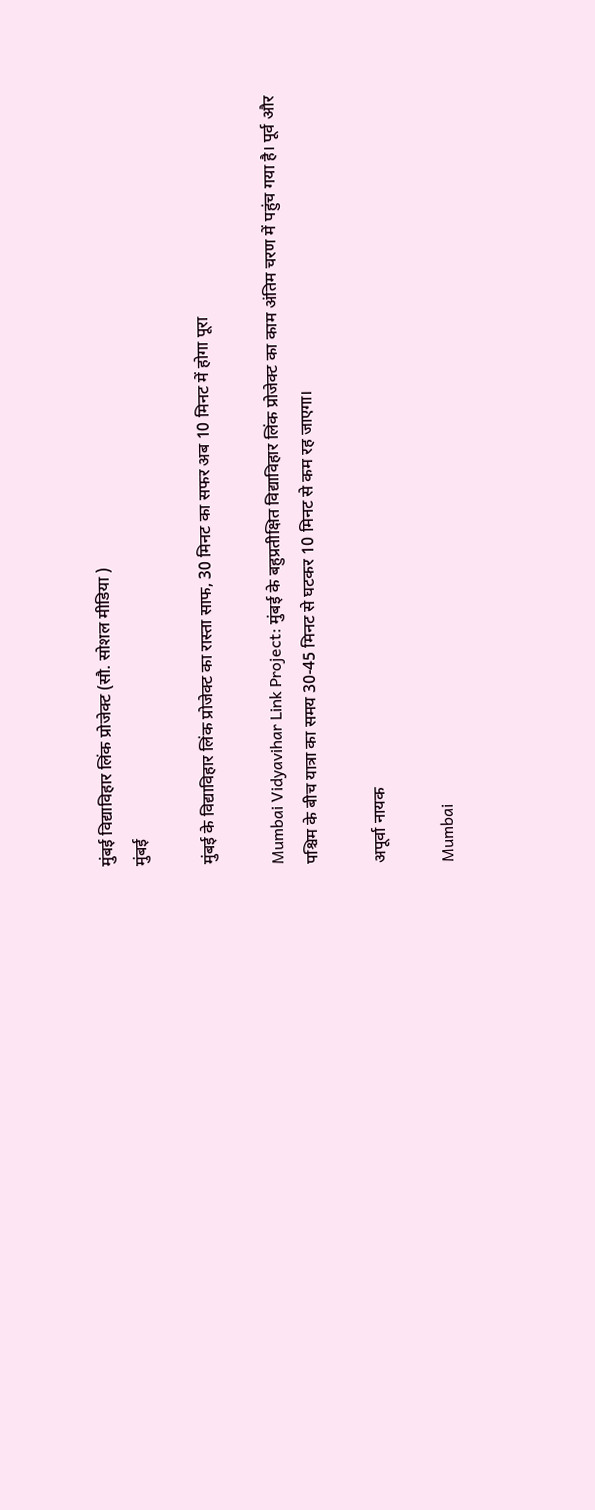मुंबई विद्याविहार लिंक प्रोजेक्ट (सौ. सोशल मीडिया )
मुंबई

मुंबई के विद्याविहार लिंक प्रोजेक्ट का रास्ता साफ, 30 मिनट का सफर अब 10 मिनट में होगा पूरा

Mumbai Vidyavihar Link Project: मुंबई के बहुप्रतीक्षित विद्याविहार लिंक प्रोजेक्ट का काम अंतिम चरण में पहुंच गया है। पूर्व और पश्चिम के बीच यात्रा का समय 30-45 मिनट से घटकर 10 मिनट से कम रह जाएगा।

अपूर्वा नायक

Mumbai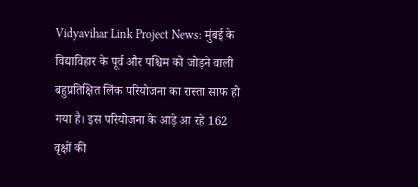Vidyavihar Link Project News: मुंबई के विद्याविहार के पूर्व और पश्चिम को जोड़ने वाली बहुप्रतिक्षित लिंक परियोजना का रास्ता साफ हो गया है। इस परियोजना के आड़े आ रहे 162 वृक्षों की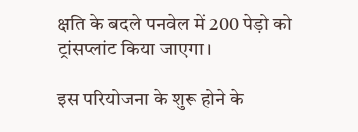क्षति के बदले पनवेल में 200 पेड़ो को ट्रांसप्लांट किया जाएगा।

इस परियोजना के शुरू होने के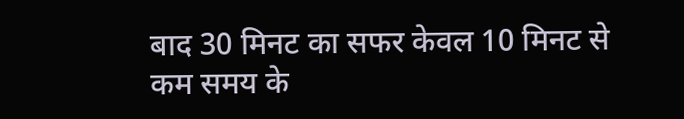बाद 30 मिनट का सफर केवल 10 मिनट से कम समय के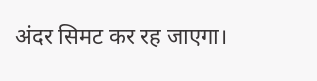अंदर सिमट कर रह जाएगा।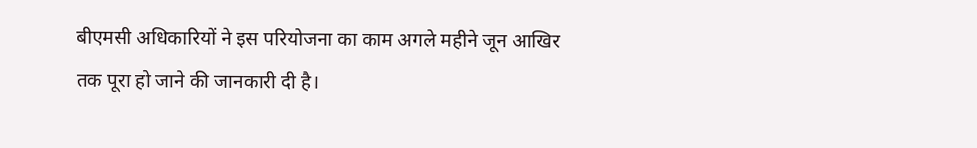बीएमसी अधिकारियों ने इस परियोजना का काम अगले महीने जून आखिर तक पूरा हो जाने की जानकारी दी है।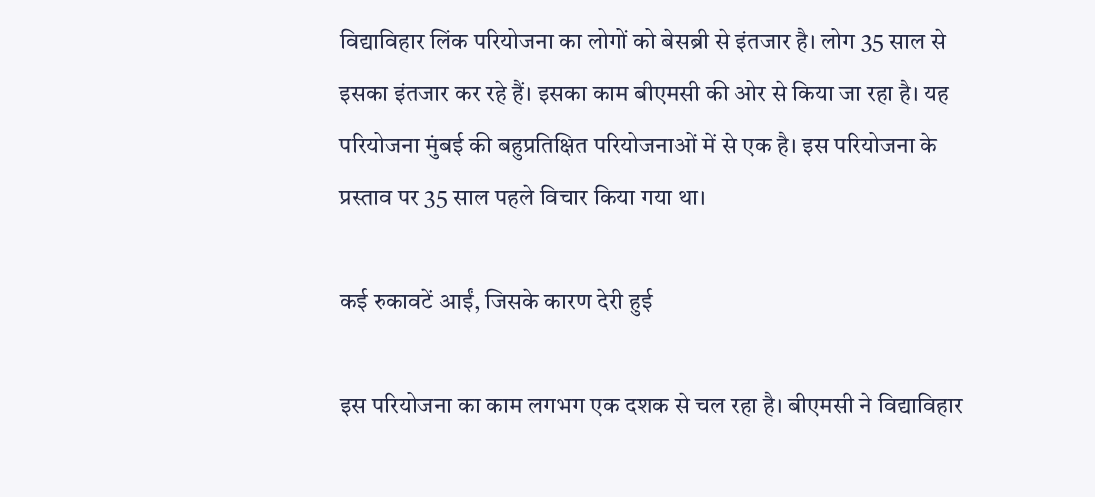विद्याविहार लिंक परियोजना का लोगों को बेसब्री से इंतजार है। लोग 35 साल से इसका इंतजार कर रहे हैं। इसका काम बीएमसी की ओर से किया जा रहा है। यह परियोजना मुंबई की बहुप्रतिक्षित परियोजनाओं में से एक है। इस परियोजना के प्रस्ताव पर 35 साल पहले विचार किया गया था।

कई रुकावटें आईं, जिसके कारण देरी हुई

इस परियोजना का काम लगभग एक दशक से चल रहा है। बीएमसी ने विद्याविहार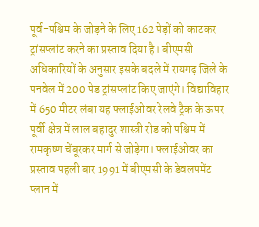पूर्व-पश्चिम के जोड़ने के लिए 162 पेड़ों को काटकर ट्रांसप्लांट करने का प्रस्ताव दिया है। बीएमसी अधिकारियों के अनुसार इसके बदले में रायगढ़ जिले के पनवेल में 200 पेड ट्रांसप्लांट किए जाएंगे। विद्याविहार में 650 मीटर लंबा यह फ्लाईओवर रेलवे ट्रैक के ऊपर पूर्वी क्षेत्र में लाल बहादुर शास्त्री रोड को पश्चिम में रामकृष्ण चेंबूरकर मार्ग से जोड़ेगा। फ्लाईओवर का प्रस्ताव पहली बार 1991 में बीएमसी के डेवलपमेंट प्लान में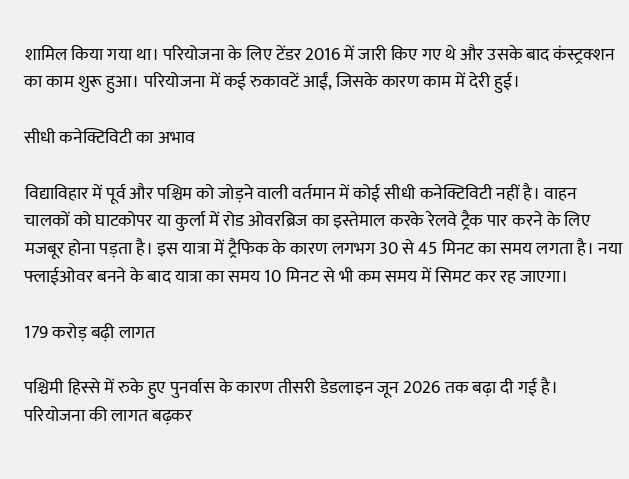शामिल किया गया था। परियोजना के लिए टेंडर 2016 में जारी किए गए थे और उसके बाद कंस्ट्रक्शन का काम शुरू हुआ। परियोजना में कई रुकावटें आईं, जिसके कारण काम में देरी हुई।

सीधी कनेक्टिविटी का अभाव

विद्याविहार में पूर्व और पश्चिम को जोड़ने वाली वर्तमान में कोई सीधी कनेक्टिविटी नहीं है। वाहन चालकों को घाटकोपर या कुर्ला में रोड ओवरब्रिज का इस्तेमाल करके रेलवे ट्रैक पार करने के लिए मजबूर होना पड़ता है। इस यात्रा में ट्रैफिक के कारण लगभग 30 से 45 मिनट का समय लगता है। नया फ्लाईओवर बनने के बाद यात्रा का समय 10 मिनट से भी कम समय में सिमट कर रह जाएगा।

179 करोड़ बढ़ी लागत

पश्चिमी हिस्से में रुके हुए पुनर्वास के कारण तीसरी डेडलाइन जून 2026 तक बढ़ा दी गई है। परियोजना की लागत बढ़कर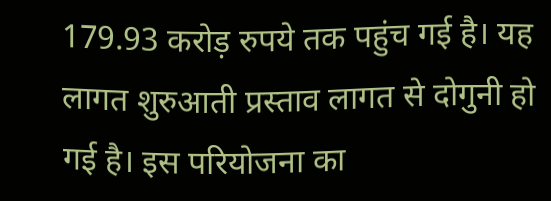179.93 करोड़ रुपये तक पहुंच गई है। यह लागत शुरुआती प्रस्ताव लागत से दोगुनी हो गई है। इस परियोजना का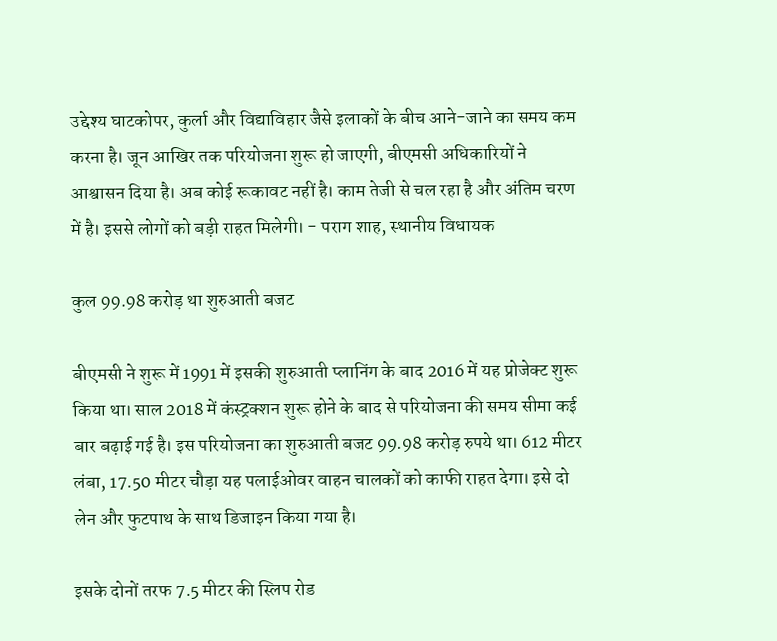उद्देश्य घाटकोपर, कुर्ला और विद्याविहार जैसे इलाकों के बीच आने-जाने का समय कम करना है। जून आखिर तक परियोजना शुरू हो जाएगी, बीएमसी अधिकारियों ने आश्वासन दिया है। अब कोई रूकावट नहीं है। काम तेजी से चल रहा है और अंतिम चरण में है। इससे लोगों को बड़ी राहत मिलेगी। - पराग शाह, स्थानीय विधायक

कुल 99.98 करोड़ था शुरुआती बजट

बीएमसी ने शुरू में 1991 में इसकी शुरुआती प्लानिंग के बाद 2016 में यह प्रोजेक्ट शुरू किया था। साल 2018 में कंस्ट्रक्शन शुरू होने के बाद से परियोजना की समय सीमा कई बार बढ़ाई गई है। इस परियोजना का शुरुआती बजट 99.98 करोड़ रुपये था। 612 मीटर लंबा, 17.50 मीटर चौड़ा यह पलाईओवर वाहन चालकों को काफी राहत देगा। इसे दो लेन और फुटपाथ के साथ डिजाइन किया गया है।

इसके दोनों तरफ 7.5 मीटर की स्लिप रोड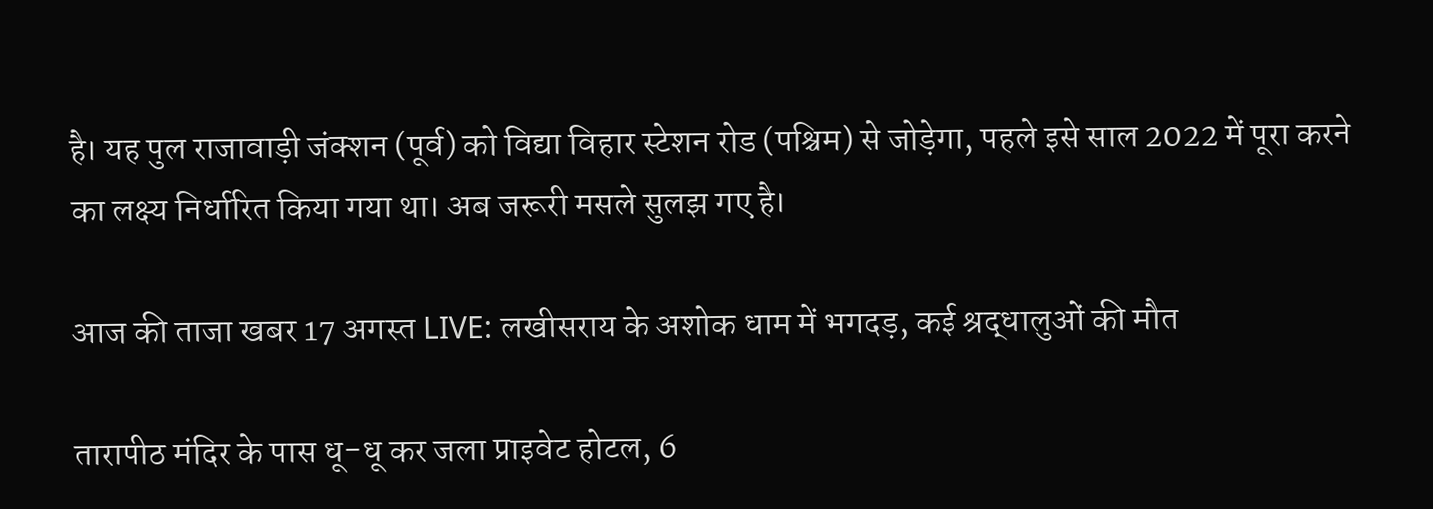है। यह पुल राजावाड़ी जंक्शन (पूर्व) को विद्या विहार स्टेशन रोड (पश्चिम) से जोड़ेगा, पहले इसे साल 2022 में पूरा करने का लक्ष्य निर्धारित किया गया था। अब जरूरी मसले सुलझ गए है।

आज की ताजा खबर 17 अगस्त LIVE: लखीसराय के अशोक धाम में भगदड़, कई श्रद्धालुओं की मौत

तारापीठ मंदिर के पास धू-धू कर जला प्राइवेट होटल, 6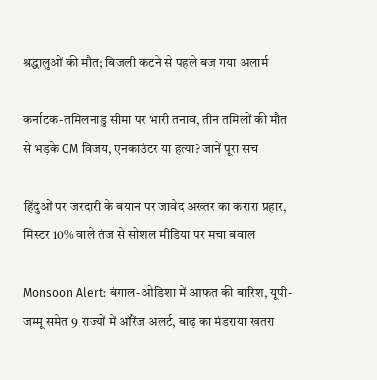श्रद्धालुओं की मौत; बिजली कटने से पहले बज गया अलार्म

कर्नाटक-तमिलनाडु सीमा पर भारी तनाव, तीन तमिलों की मौत से भड़के CM विजय, एनकाउंटर या हत्या? जानें पूरा सच

हिंदुओं पर जरदारी के बयान पर जावेद अख्तर का करारा प्रहार, मिस्टर 10% वाले तंज से सोशल मीडिया पर मचा बवाल

Monsoon Alert: बंगाल-ओडिशा में आफत की बारिश, यूपी-जम्मू समेत 9 राज्यों में ऑरेंज अलर्ट, बाढ़ का मंडराया खतरा